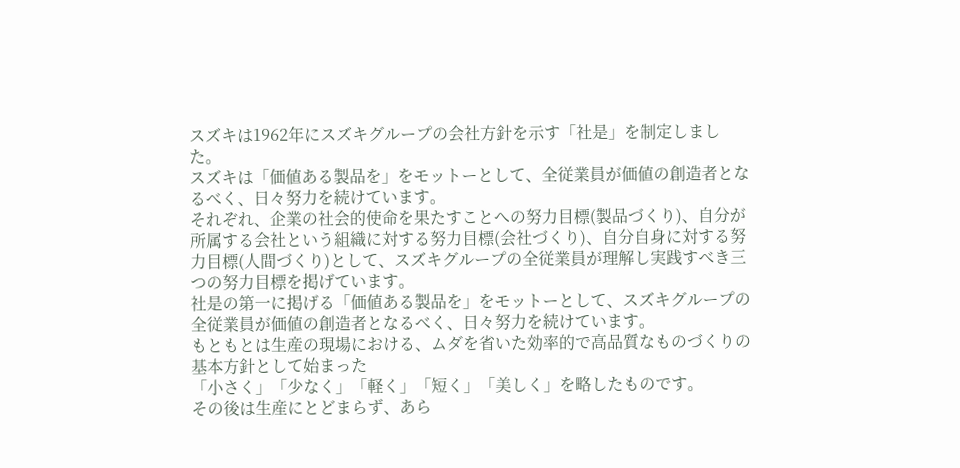スズキは1962年にスズキグループの会社方針を示す「社是」を制定しました。
スズキは「価値ある製品を」をモットーとして、全従業員が価値の創造者となるべく、日々努力を続けています。
それぞれ、企業の社会的使命を果たすことへの努力目標(製品づくり)、自分が所属する会社という組織に対する努力目標(会社づくり)、自分自身に対する努力目標(人間づくり)として、スズキグループの全従業員が理解し実践すべき三つの努力目標を掲げています。
社是の第一に掲げる「価値ある製品を」をモットーとして、スズキグループの全従業員が価値の創造者となるべく、日々努力を続けています。
もともとは生産の現場における、ムダを省いた効率的で高品質なものづくりの基本方針として始まった
「小さく」「少なく」「軽く」「短く」「美しく」を略したものです。
その後は生産にとどまらず、あら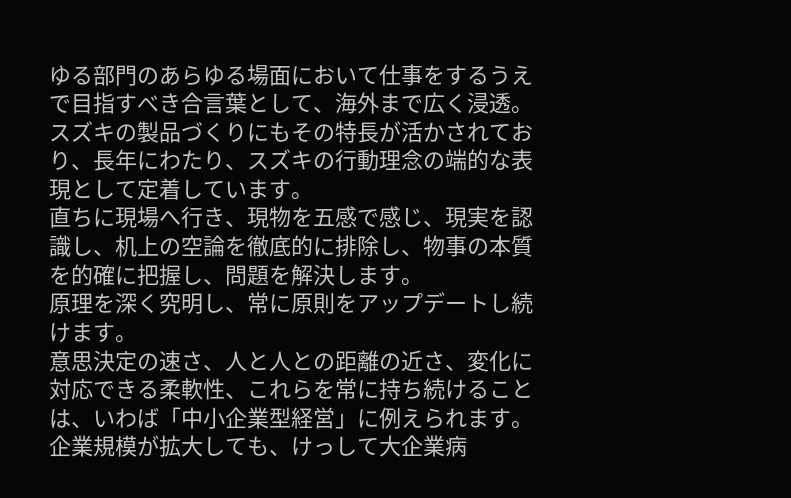ゆる部門のあらゆる場面において仕事をするうえで目指すべき合言葉として、海外まで広く浸透。
スズキの製品づくりにもその特長が活かされており、長年にわたり、スズキの行動理念の端的な表現として定着しています。
直ちに現場へ行き、現物を五感で感じ、現実を認識し、机上の空論を徹底的に排除し、物事の本質を的確に把握し、問題を解決します。
原理を深く究明し、常に原則をアップデートし続けます。
意思決定の速さ、人と人との距離の近さ、変化に対応できる柔軟性、これらを常に持ち続けることは、いわば「中小企業型経営」に例えられます。
企業規模が拡大しても、けっして大企業病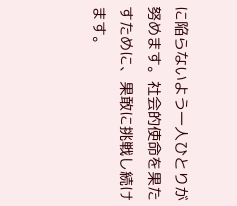に陥らないよう一人ひとりが努めます。社会的使命を果たすために、果敢に挑戦し続けます。